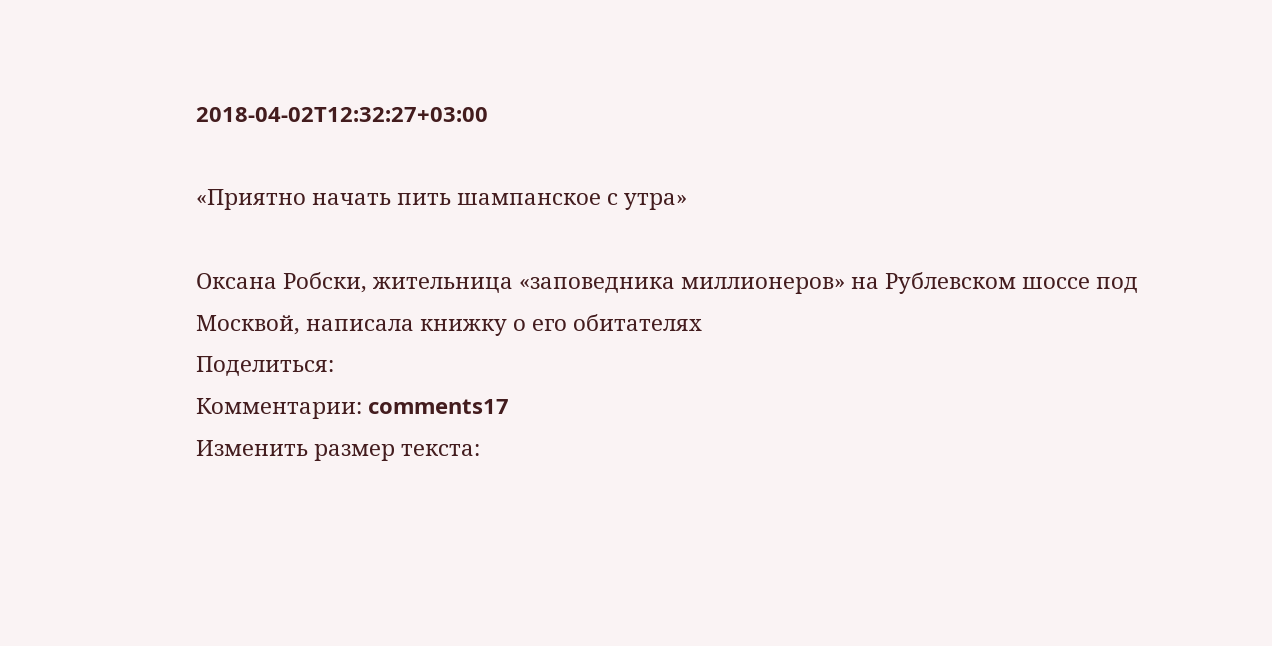2018-04-02T12:32:27+03:00

«Приятно начать пить шампанское с утра»

Оксана Робски, жительница «заповедника миллионеров» на Рублевском шоссе под Москвой, написала книжку о его обитателях
Поделиться:
Комментарии: comments17
Изменить размер текста: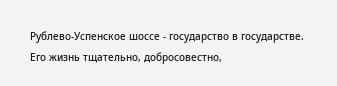Рублево-Успенское шоссе - государство в государстве. Его жизнь тщательно, добросовестно,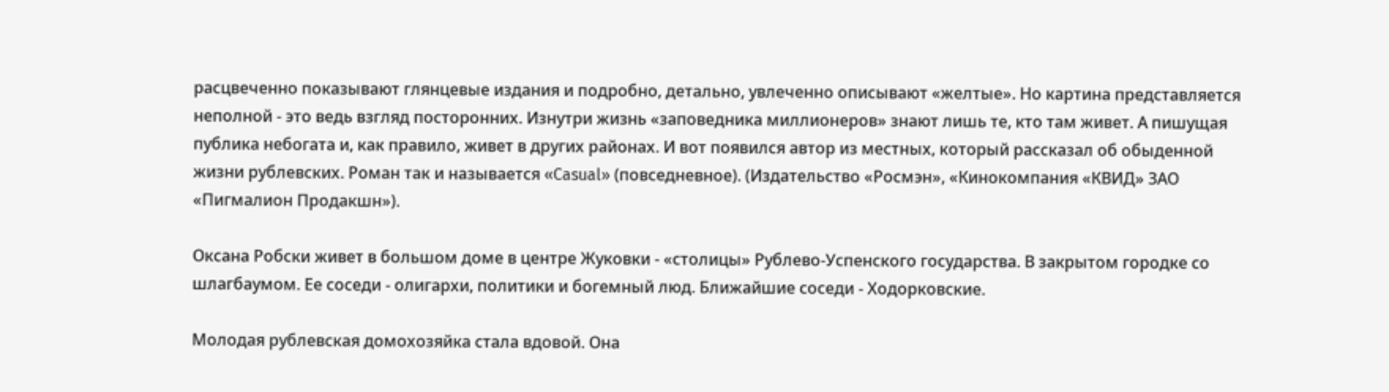расцвеченно показывают глянцевые издания и подробно, детально, увлеченно описывают «желтые». Но картина представляется неполной - это ведь взгляд посторонних. Изнутри жизнь «заповедника миллионеров» знают лишь те, кто там живет. А пишущая публика небогата и, как правило, живет в других районах. И вот появился автор из местных, который рассказал об обыденной жизни рублевских. Роман так и называется «Casual» (повседневное). (Издательство «Росмэн», «Кинокомпания «КВИД» ЗАО «Пигмалион Продакшн»).

Оксана Робски живет в большом доме в центре Жуковки - «столицы» Рублево-Успенского государства. В закрытом городке со шлагбаумом. Ее соседи - олигархи, политики и богемный люд. Ближайшие соседи - Ходорковские.

Молодая рублевская домохозяйка стала вдовой. Она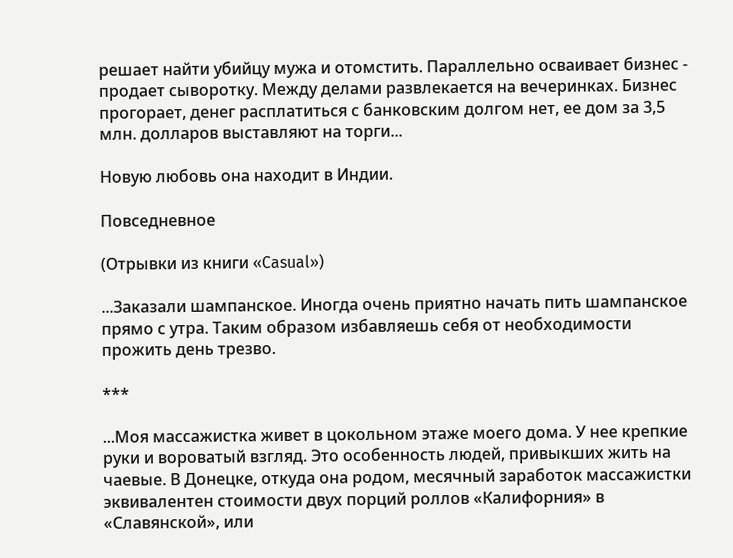решает найти убийцу мужа и отомстить. Параллельно осваивает бизнес - продает сыворотку. Между делами развлекается на вечеринках. Бизнес прогорает, денег расплатиться с банковским долгом нет, ее дом за 3,5 млн. долларов выставляют на торги...

Новую любовь она находит в Индии.

Повседневное

(Отрывки из книги «Casual»)

...Заказали шампанское. Иногда очень приятно начать пить шампанское прямо с утра. Таким образом избавляешь себя от необходимости прожить день трезво.

***

...Моя массажистка живет в цокольном этаже моего дома. У нее крепкие руки и вороватый взгляд. Это особенность людей, привыкших жить на чаевые. В Донецке, откуда она родом, месячный заработок массажистки эквивалентен стоимости двух порций роллов «Калифорния» в «Славянской», или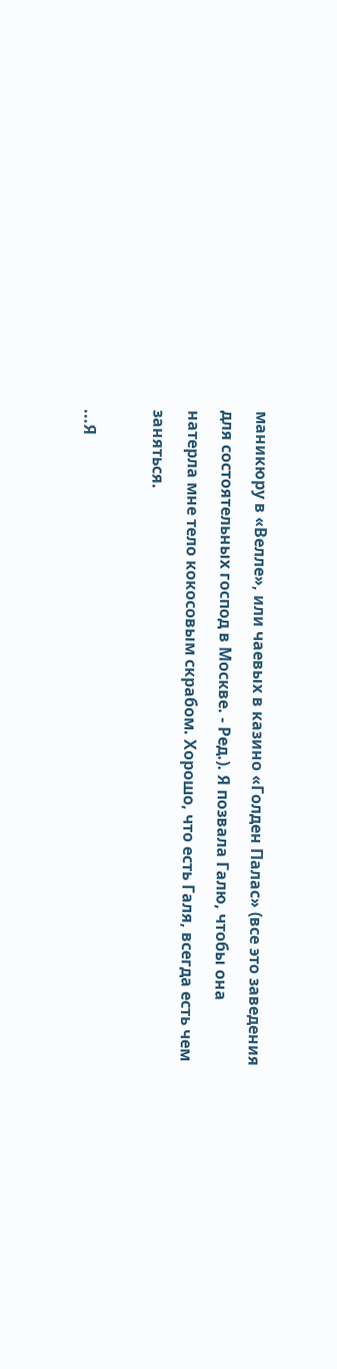маникюру в «Велле», или чаевых в казино «Голден Палас» (все это заведения для состоятельных господ в Москве. - Ред.). Я позвала Галю, чтобы она натерла мне тело кокосовым скрабом. Хорошо, что есть Галя, всегда есть чем заняться.

...Я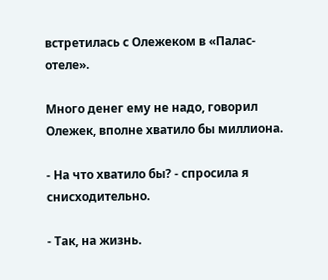встретилась с Олежеком в «Палас-отеле».

Много денег ему не надо, говорил Олежек, вполне хватило бы миллиона.

- На что хватило бы? - спросила я снисходительно.

- Так, на жизнь.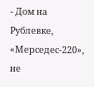- Дом на Рублевке, «Мерседес-220», не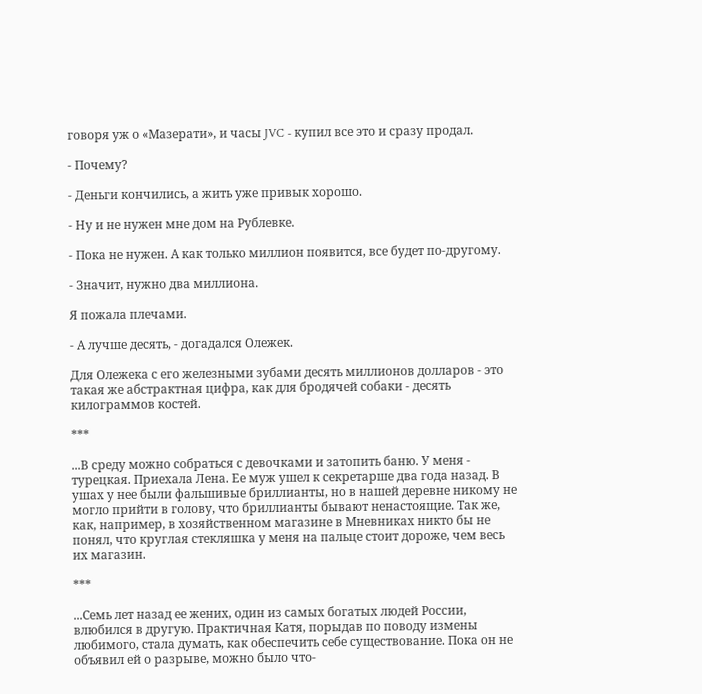говоря уж о «Мазерати», и часы JVC - купил все это и сразу продал.

- Почему?

- Деньги кончились, а жить уже привык хорошо.

- Ну и не нужен мне дом на Рублевке.

- Пока не нужен. А как только миллион появится, все будет по-другому.

- Значит, нужно два миллиона.

Я пожала плечами.

- А лучше десять, - догадался Олежек.

Для Олежека с его железными зубами десять миллионов долларов - это такая же абстрактная цифра, как для бродячей собаки - десять килограммов костей.

***

...В среду можно собраться с девочками и затопить баню. У меня - турецкая. Приехала Лена. Ее муж ушел к секретарше два года назад. В ушах у нее были фальшивые бриллианты, но в нашей деревне никому не могло прийти в голову, что бриллианты бывают ненастоящие. Так же, как, например, в хозяйственном магазине в Мневниках никто бы не понял, что круглая стекляшка у меня на пальце стоит дороже, чем весь их магазин.

***

...Семь лет назад ее жених, один из самых богатых людей России, влюбился в другую. Практичная Катя, порыдав по поводу измены любимого, стала думать, как обеспечить себе существование. Пока он не объявил ей о разрыве, можно было что-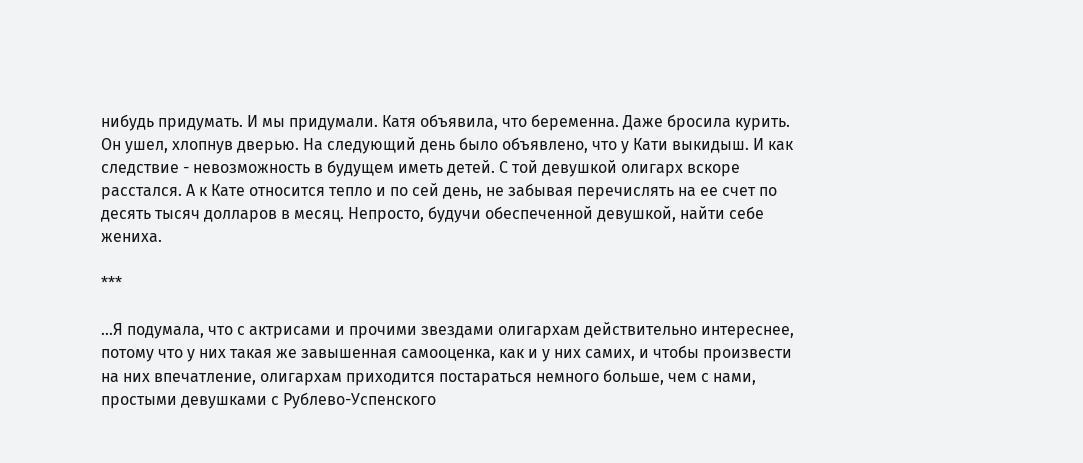нибудь придумать. И мы придумали. Катя объявила, что беременна. Даже бросила курить. Он ушел, хлопнув дверью. На следующий день было объявлено, что у Кати выкидыш. И как следствие - невозможность в будущем иметь детей. С той девушкой олигарх вскоре расстался. А к Кате относится тепло и по сей день, не забывая перечислять на ее счет по десять тысяч долларов в месяц. Непросто, будучи обеспеченной девушкой, найти себе жениха.

***

...Я подумала, что с актрисами и прочими звездами олигархам действительно интереснее, потому что у них такая же завышенная самооценка, как и у них самих, и чтобы произвести на них впечатление, олигархам приходится постараться немного больше, чем с нами, простыми девушками с Рублево-Успенского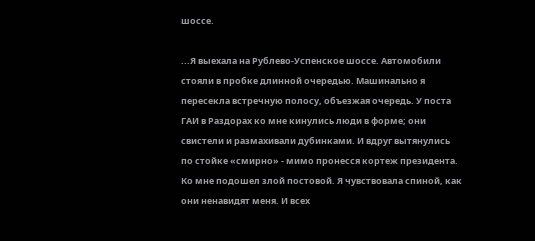шоссе.

...Я выехала на Рублево-Успенское шоссе. Автомобили стояли в пробке длинной очередью. Машинально я пересекла встречную полосу, объезжая очередь. У поста ГАИ в Раздорах ко мне кинулись люди в форме; они свистели и размахивали дубинками. И вдруг вытянулись по стойке «смирно» - мимо пронесся кортеж президента. Ко мне подошел злой постовой. Я чувствовала спиной, как они ненавидят меня. И всех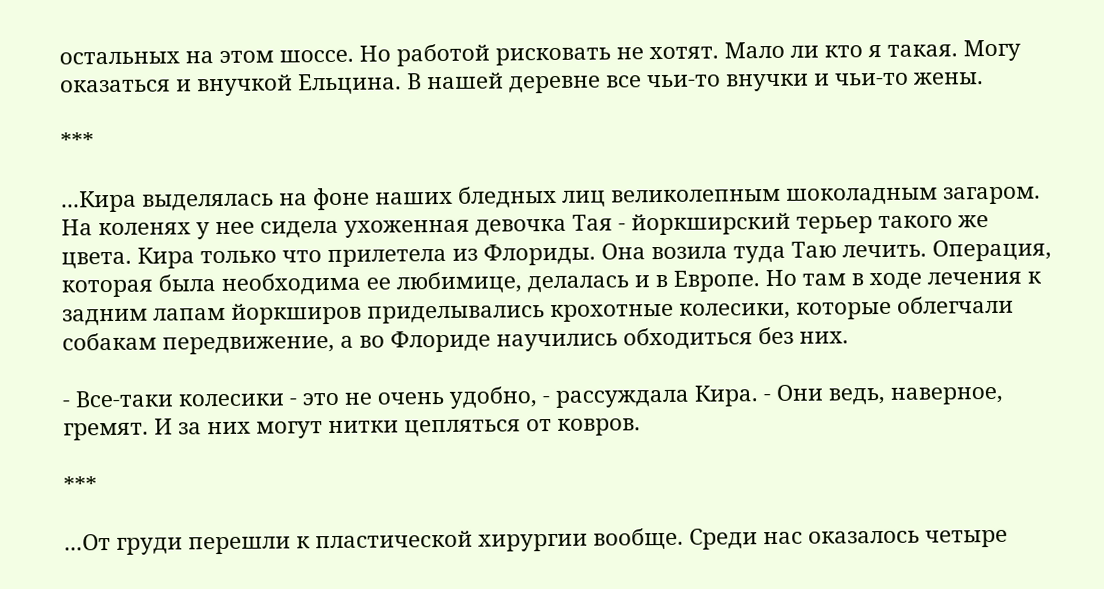остальных на этом шоссе. Но работой рисковать не хотят. Мало ли кто я такая. Могу оказаться и внучкой Ельцина. В нашей деревне все чьи-то внучки и чьи-то жены.

***

...Кира выделялась на фоне наших бледных лиц великолепным шоколадным загаром. На коленях у нее сидела ухоженная девочка Тая - йоркширский терьер такого же цвета. Кира только что прилетела из Флориды. Она возила туда Таю лечить. Операция, которая была необходима ее любимице, делалась и в Европе. Но там в ходе лечения к задним лапам йоркширов приделывались крохотные колесики, которые облегчали собакам передвижение, а во Флориде научились обходиться без них.

- Все-таки колесики - это не очень удобно, - рассуждала Кира. - Они ведь, наверное, гремят. И за них могут нитки цепляться от ковров.

***

...От груди перешли к пластической хирургии вообще. Среди нас оказалось четыре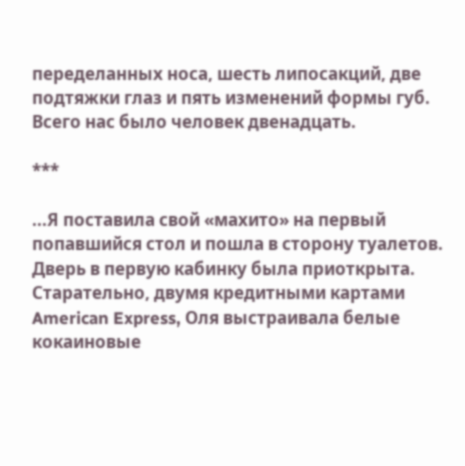переделанных носа, шесть липосакций, две подтяжки глаз и пять изменений формы губ. Всего нас было человек двенадцать.

***

...Я поставила свой «махито» на первый попавшийся стол и пошла в сторону туалетов. Дверь в первую кабинку была приоткрыта. Старательно, двумя кредитными картами American Express, Оля выстраивала белые кокаиновые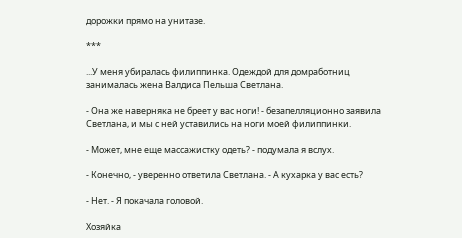дорожки прямо на унитазе.

***

...У меня убиралась филиппинка. Одеждой для домработниц занималась жена Валдиса Пельша Светлана.

- Она же наверняка не бреет у вас ноги! - безапелляционно заявила Светлана, и мы с ней уставились на ноги моей филиппинки.

- Может, мне еще массажистку одеть? - подумала я вслух.

- Конечно, - уверенно ответила Светлана. - А кухарка у вас есть?

- Нет. - Я покачала головой.

Хозяйка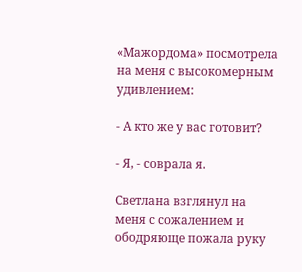«Мажордома» посмотрела на меня с высокомерным удивлением:

- А кто же у вас готовит?

- Я, - соврала я.

Светлана взглянул на меня с сожалением и ободряюще пожала руку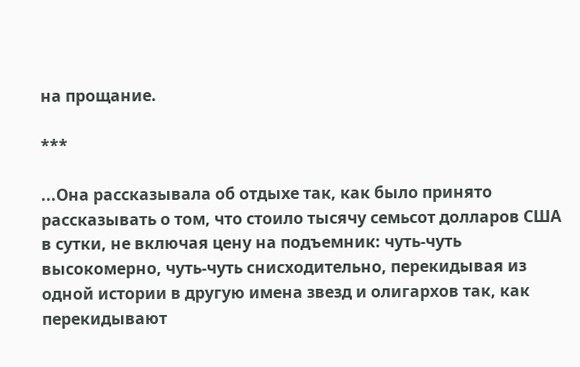на прощание.

***

...Она рассказывала об отдыхе так, как было принято рассказывать о том, что стоило тысячу семьсот долларов США в сутки, не включая цену на подъемник: чуть-чуть высокомерно, чуть-чуть снисходительно, перекидывая из одной истории в другую имена звезд и олигархов так, как перекидывают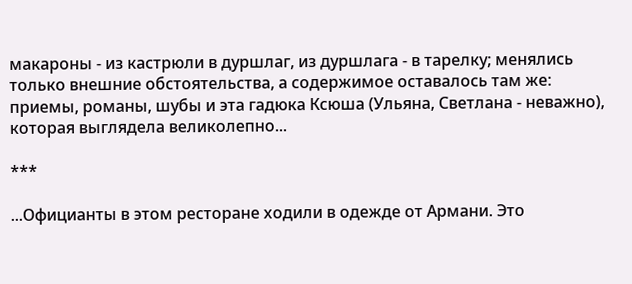макароны - из кастрюли в дуршлаг, из дуршлага - в тарелку; менялись только внешние обстоятельства, а содержимое оставалось там же: приемы, романы, шубы и эта гадюка Ксюша (Ульяна, Светлана - неважно), которая выглядела великолепно...

***

...Официанты в этом ресторане ходили в одежде от Армани. Это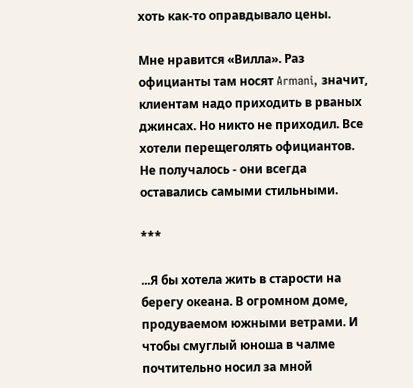хоть как-то оправдывало цены.

Мне нравится «Вилла». Раз официанты там носят Armani, значит, клиентам надо приходить в рваных джинсах. Но никто не приходил. Все хотели перещеголять официантов. Не получалось - они всегда оставались самыми стильными.

***

...Я бы хотела жить в старости на берегу океана. В огромном доме, продуваемом южными ветрами. И чтобы смуглый юноша в чалме почтительно носил за мной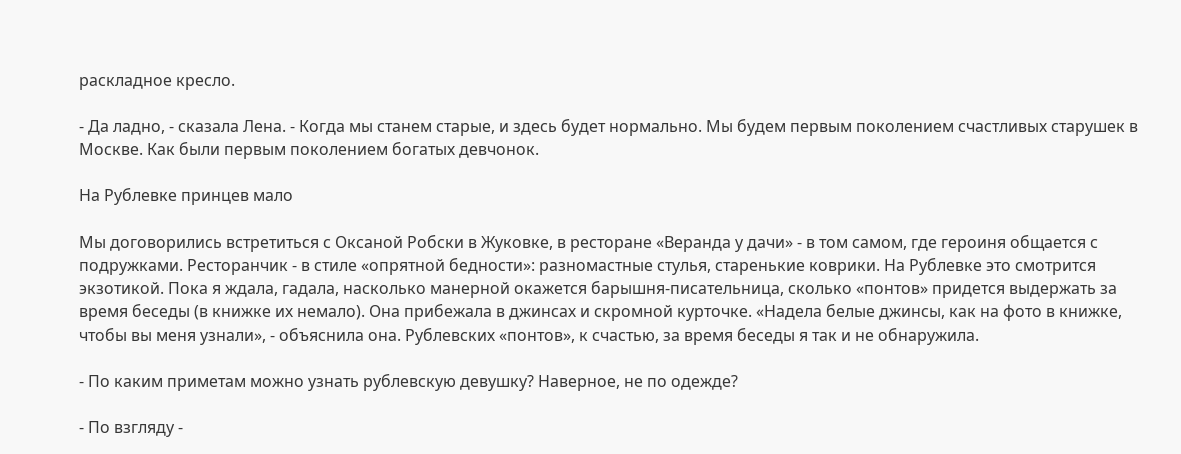раскладное кресло.

- Да ладно, - сказала Лена. - Когда мы станем старые, и здесь будет нормально. Мы будем первым поколением счастливых старушек в Москве. Как были первым поколением богатых девчонок.

На Рублевке принцев мало

Мы договорились встретиться с Оксаной Робски в Жуковке, в ресторане «Веранда у дачи» - в том самом, где героиня общается с подружками. Ресторанчик - в стиле «опрятной бедности»: разномастные стулья, старенькие коврики. На Рублевке это смотрится экзотикой. Пока я ждала, гадала, насколько манерной окажется барышня-писательница, сколько «понтов» придется выдержать за время беседы (в книжке их немало). Она прибежала в джинсах и скромной курточке. «Надела белые джинсы, как на фото в книжке, чтобы вы меня узнали», - объяснила она. Рублевских «понтов», к счастью, за время беседы я так и не обнаружила.

- По каким приметам можно узнать рублевскую девушку? Наверное, не по одежде?

- По взгляду -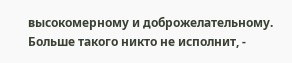высокомерному и доброжелательному. Больше такого никто не исполнит, -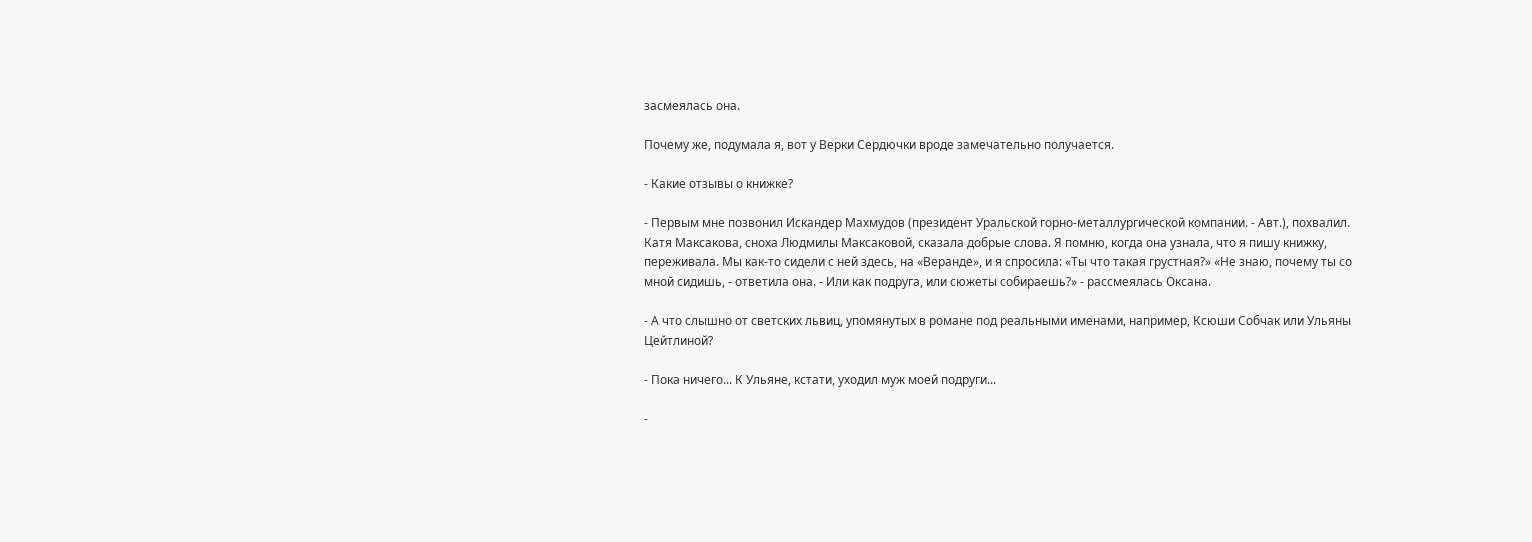засмеялась она.

Почему же, подумала я, вот у Верки Сердючки вроде замечательно получается.

- Какие отзывы о книжке?

- Первым мне позвонил Искандер Махмудов (президент Уральской горно-металлургической компании. - Авт.), похвалил. Катя Максакова, сноха Людмилы Максаковой, сказала добрые слова. Я помню, когда она узнала, что я пишу книжку, переживала. Мы как-то сидели с ней здесь, на «Веранде», и я спросила: «Ты что такая грустная?» «Не знаю, почему ты со мной сидишь, - ответила она. - Или как подруга, или сюжеты собираешь?» - рассмеялась Оксана.

- А что слышно от светских львиц, упомянутых в романе под реальными именами, например, Ксюши Собчак или Ульяны Цейтлиной?

- Пока ничего... К Ульяне, кстати, уходил муж моей подруги...

-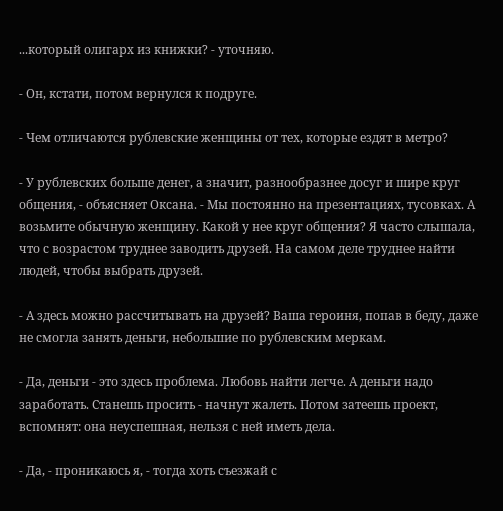...который олигарх из книжки? - уточняю.

- Он, кстати, потом вернулся к подруге.

- Чем отличаются рублевские женщины от тех, которые ездят в метро?

- У рублевских больше денег, а значит, разнообразнее досуг и шире круг общения, - объясняет Оксана. - Мы постоянно на презентациях, тусовках. А возьмите обычную женщину. Какой у нее круг общения? Я часто слышала, что с возрастом труднее заводить друзей. На самом деле труднее найти людей, чтобы выбрать друзей.

- А здесь можно рассчитывать на друзей? Ваша героиня, попав в беду, даже не смогла занять деньги, небольшие по рублевским меркам.

- Да, деньги - это здесь проблема. Любовь найти легче. А деньги надо заработать. Станешь просить - начнут жалеть. Потом затеешь проект, вспомнят: она неуспешная, нельзя с ней иметь дела.

- Да, - проникаюсь я, - тогда хоть съезжай с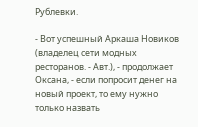Рублевки.

- Вот успешный Аркаша Новиков (владелец сети модных ресторанов. - Авт.), - продолжает Оксана, - если попросит денег на новый проект, то ему нужно только назвать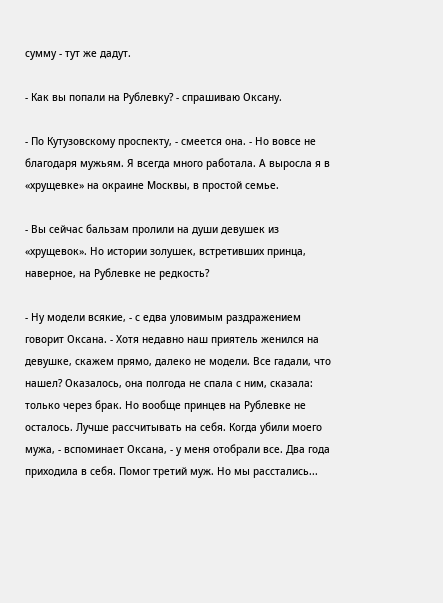сумму - тут же дадут.

- Как вы попали на Рублевку? - спрашиваю Оксану.

- По Кутузовскому проспекту, - смеется она. - Но вовсе не благодаря мужьям. Я всегда много работала. А выросла я в «хрущевке» на окраине Москвы, в простой семье.

- Вы сейчас бальзам пролили на души девушек из «хрущевок». Но истории золушек, встретивших принца, наверное, на Рублевке не редкость?

- Ну модели всякие, - с едва уловимым раздражением говорит Оксана. - Хотя недавно наш приятель женился на девушке, скажем прямо, далеко не модели. Все гадали, что нашел? Оказалось, она полгода не спала с ним, сказала: только через брак. Но вообще принцев на Рублевке не осталось. Лучше рассчитывать на себя. Когда убили моего мужа, - вспоминает Оксана, - у меня отобрали все. Два года приходила в себя. Помог третий муж. Но мы расстались...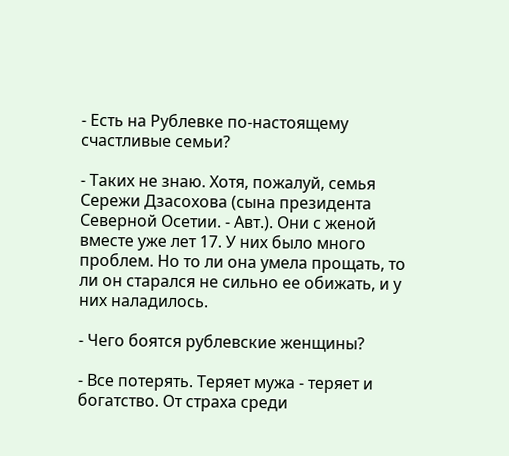- Есть на Рублевке по-настоящему счастливые семьи?

- Таких не знаю. Хотя, пожалуй, семья Сережи Дзасохова (сына президента Северной Осетии. - Авт.). Они с женой вместе уже лет 17. У них было много проблем. Но то ли она умела прощать, то ли он старался не сильно ее обижать, и у них наладилось.

- Чего боятся рублевские женщины?

- Все потерять. Теряет мужа - теряет и богатство. От страха среди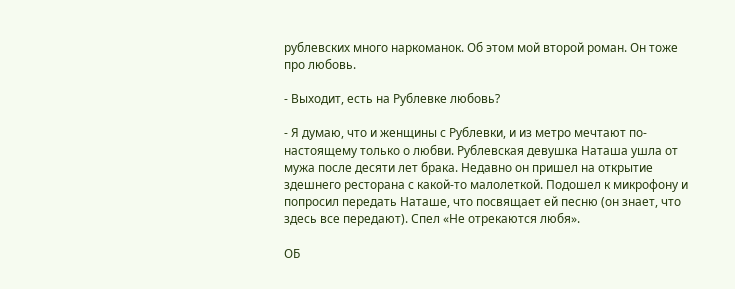рублевских много наркоманок. Об этом мой второй роман. Он тоже про любовь.

- Выходит, есть на Рублевке любовь?

- Я думаю, что и женщины с Рублевки, и из метро мечтают по-настоящему только о любви. Рублевская девушка Наташа ушла от мужа после десяти лет брака. Недавно он пришел на открытие здешнего ресторана с какой-то малолеткой. Подошел к микрофону и попросил передать Наташе, что посвящает ей песню (он знает, что здесь все передают). Спел «Не отрекаются любя».

ОБ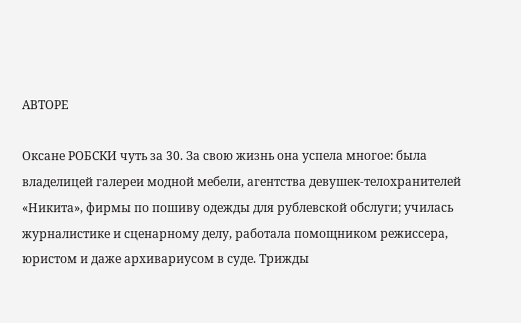АВТОРЕ

Оксане РОБСКИ чуть за 30. За свою жизнь она успела многое: была владелицей галереи модной мебели, агентства девушек-телохранителей «Никита», фирмы по пошиву одежды для рублевской обслуги; училась журналистике и сценарному делу, работала помощником режиссера, юристом и даже архивариусом в суде. Трижды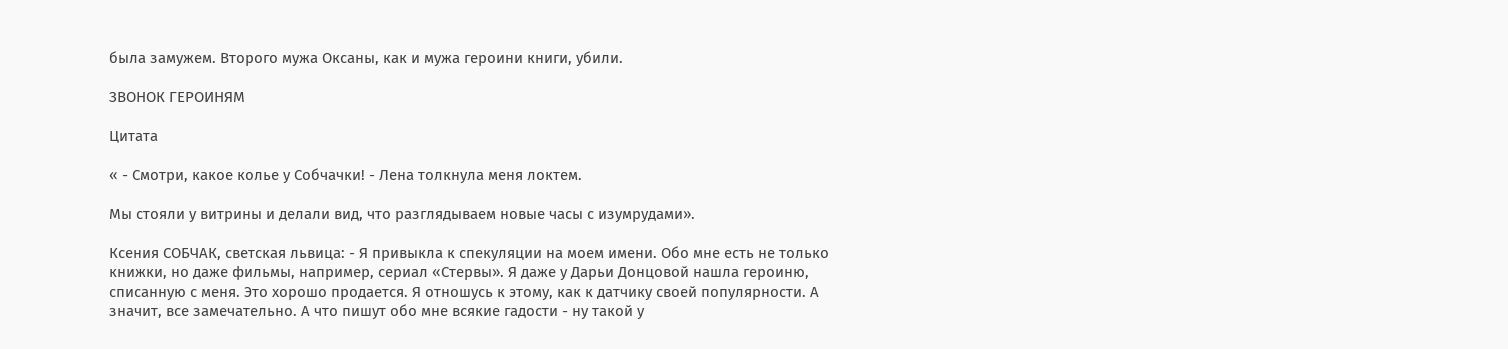была замужем. Второго мужа Оксаны, как и мужа героини книги, убили.

ЗВОНОК ГЕРОИНЯМ

Цитата

« - Смотри, какое колье у Собчачки! - Лена толкнула меня локтем.

Мы стояли у витрины и делали вид, что разглядываем новые часы с изумрудами».

Ксения СОБЧАК, светская львица: - Я привыкла к спекуляции на моем имени. Обо мне есть не только книжки, но даже фильмы, например, сериал «Стервы». Я даже у Дарьи Донцовой нашла героиню, списанную с меня. Это хорошо продается. Я отношусь к этому, как к датчику своей популярности. А значит, все замечательно. А что пишут обо мне всякие гадости - ну такой у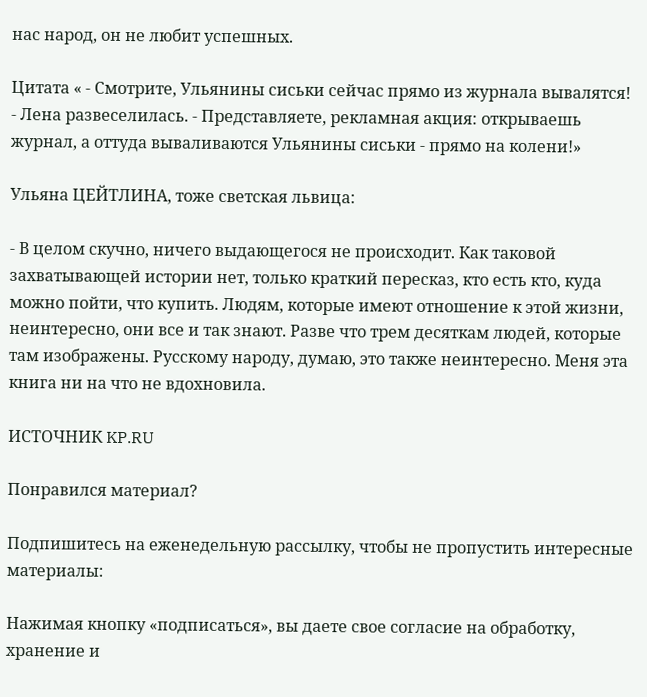нас народ, он не любит успешных.

Цитата « - Смотрите, Ульянины сиськи сейчас прямо из журнала вывалятся! - Лена развеселилась. - Представляете, рекламная акция: открываешь журнал, а оттуда вываливаются Ульянины сиськи - прямо на колени!»

Ульяна ЦЕЙТЛИНА, тоже светская львица:

- В целом скучно, ничего выдающегося не происходит. Как таковой захватывающей истории нет, только краткий пересказ, кто есть кто, куда можно пойти, что купить. Людям, которые имеют отношение к этой жизни, неинтересно, они все и так знают. Разве что трем десяткам людей, которые там изображены. Русскому народу, думаю, это также неинтересно. Меня эта книга ни на что не вдохновила.

ИСТОЧНИК KP.RU

Понравился материал?

Подпишитесь на еженедельную рассылку, чтобы не пропустить интересные материалы:

Нажимая кнопку «подписаться», вы даете свое согласие на обработку, хранение и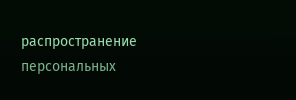распространение персональных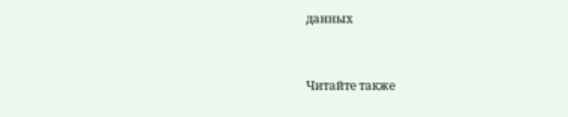данных


Читайте также